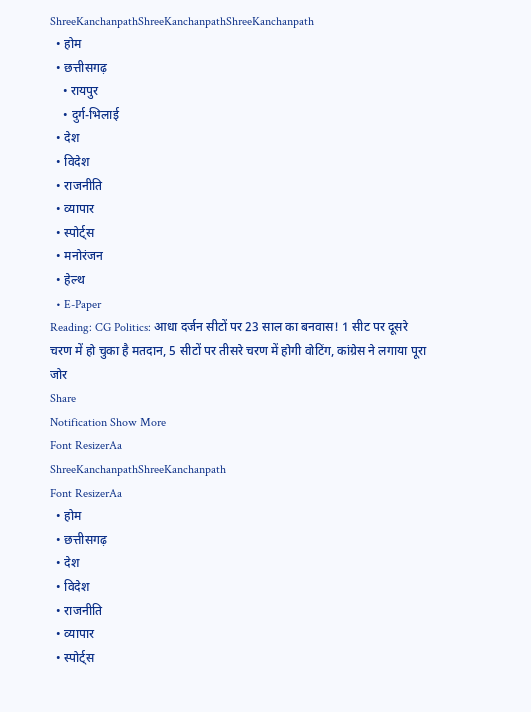ShreeKanchanpathShreeKanchanpathShreeKanchanpath
  • होम
  • छत्तीसगढ़
    • रायपुर
    • दुर्ग-भिलाई
  • देश
  • विदेश
  • राजनीति
  • व्यापार
  • स्पोर्ट्स
  • मनोरंजन
  • हेल्थ
  • E-Paper
Reading: CG Politics: आधा दर्जन सीटों पर 23 साल का बनवास! 1 सीट पर दूसरे चरण में हो चुका है मतदान, 5 सीटों पर तीसरे चरण में होगी वोटिंग, कांग्रेस ने लगाया पूरा जोर
Share
Notification Show More
Font ResizerAa
ShreeKanchanpathShreeKanchanpath
Font ResizerAa
  • होम
  • छत्तीसगढ़
  • देश
  • विदेश
  • राजनीति
  • व्यापार
  • स्पोर्ट्स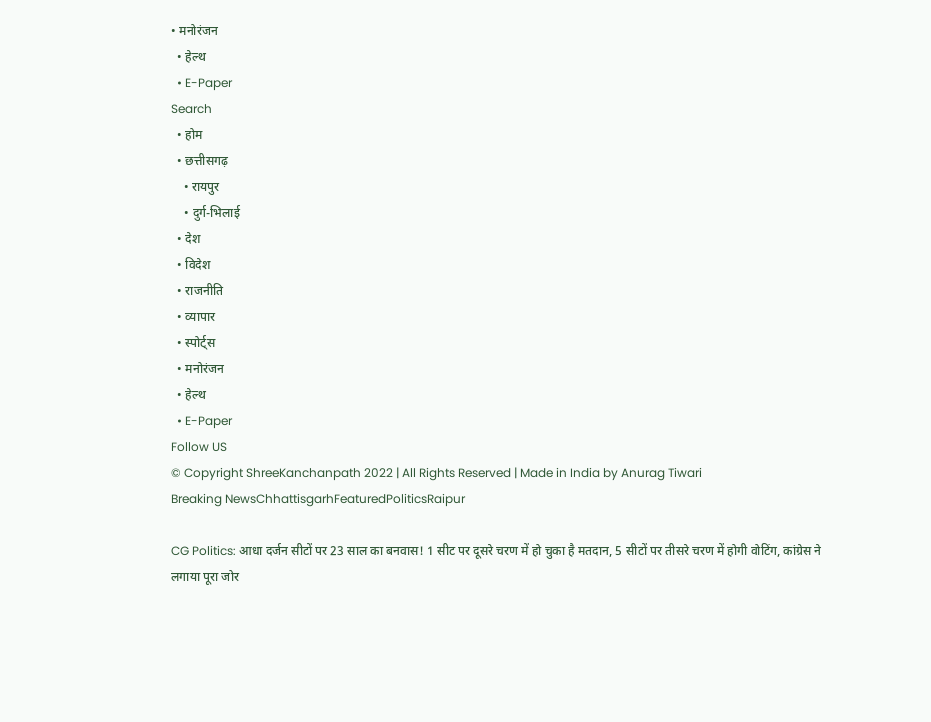• मनोरंजन
  • हेल्थ
  • E-Paper
Search
  • होम
  • छत्तीसगढ़
    • रायपुर
    • दुर्ग-भिलाई
  • देश
  • विदेश
  • राजनीति
  • व्यापार
  • स्पोर्ट्स
  • मनोरंजन
  • हेल्थ
  • E-Paper
Follow US
© Copyright ShreeKanchanpath 2022 | All Rights Reserved | Made in India by Anurag Tiwari
Breaking NewsChhattisgarhFeaturedPoliticsRaipur

CG Politics: आधा दर्जन सीटों पर 23 साल का बनवास! 1 सीट पर दूसरे चरण में हो चुका है मतदान, 5 सीटों पर तीसरे चरण में होगी वोटिंग, कांग्रेस ने लगाया पूरा जोर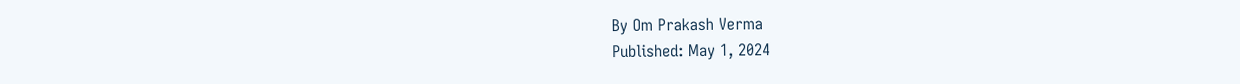By Om Prakash Verma
Published: May 1, 2024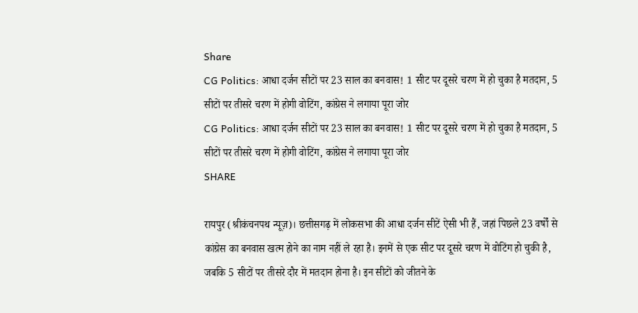Share
CG Politics: आधा दर्जन सीटों पर 23 साल का बनवास! 1 सीट पर दूसरे चरण में हो चुका है मतदान, 5 सीटों पर तीसरे चरण में होगी वोटिंग, कांग्रेस ने लगाया पूरा जोर
CG Politics: आधा दर्जन सीटों पर 23 साल का बनवास! 1 सीट पर दूसरे चरण में हो चुका है मतदान, 5 सीटों पर तीसरे चरण में होगी वोटिंग, कांग्रेस ने लगाया पूरा जोर
SHARE

रायपुर (श्रीकंचनपथ न्यूज़)। छत्तीसगढ़ में लोकसभा की आधा दर्जन सीटें ऐसी भी हैं, जहां पिछले 23 वर्षों से कांग्रेस का बनवास खत्म होने का नाम नहीं ले रहा है। इनमें से एक सीट पर दूसरे चरण में वोटिंग हो चुकी है, जबकि 5 सीटों पर तीसरे दौर में मतदान होना है। इन सीटों को जीतने के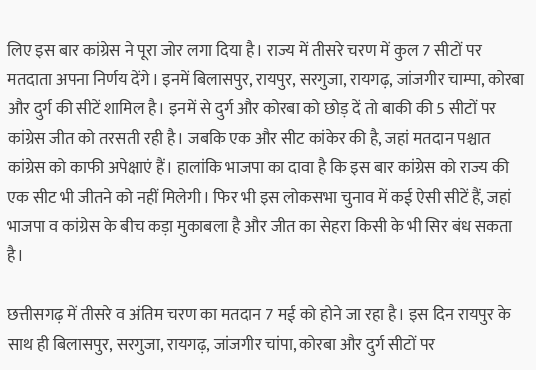लिए इस बार कांग्रेस ने पूरा जोर लगा दिया है। राज्य में तीसरे चरण में कुल 7 सीटों पर मतदाता अपना निर्णय देंगे। इनमें बिलासपुर, रायपुर, सरगुजा, रायगढ़, जांजगीर चाम्पा, कोरबा और दुर्ग की सीटें शामिल है। इनमें से दुर्ग और कोरबा को छोड़ दें तो बाकी की 5 सीटों पर कांग्रेस जीत को तरसती रही है। जबकि एक और सीट कांकेर की है, जहां मतदान पश्चात कांग्रेस को काफी अपेक्षाएं हैं। हालांकि भाजपा का दावा है कि इस बार कांग्रेस को राज्य की एक सीट भी जीतने को नहीं मिलेगी। फिर भी इस लोकसभा चुनाव में कई ऐसी सीटें हैं, जहां भाजपा व कांग्रेस के बीच कड़ा मुकाबला है और जीत का सेहरा किसी के भी सिर बंध सकता है।

छत्तीसगढ़ में तीसरे व अंतिम चरण का मतदान 7 मई को होने जा रहा है। इस दिन रायपुर के साथ ही बिलासपुर, सरगुजा, रायगढ़, जांजगीर चांपा, कोरबा और दुर्ग सीटों पर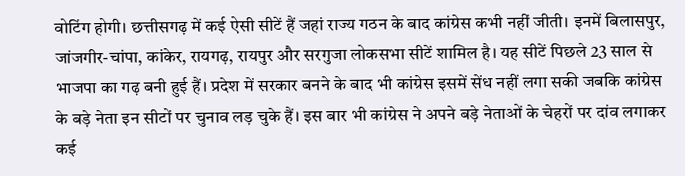वोटिंग होगी। छत्तीसगढ़ में कई ऐसी सीटें हैं जहां राज्य गठन के बाद कांग्रेस कभी नहीं जीती। इनमें बिलासपुर, जांजगीर-चांपा, कांकेर, रायगढ़, रायपुर और सरगुजा लोकसभा सीटें शामिल है। यह सीटें पिछले 23 साल से भाजपा का गढ़ बनी हुई हैं। प्रदेश में सरकार बनने के बाद भी कांग्रेस इसमें सेंध नहीं लगा सकी जबकि कांग्रेस के बड़े नेता इन सीटों पर चुनाव लड़ चुके हैं। इस बार भी कांग्रेस ने अपने बड़े नेताओं के चेहरों पर दांव लगाकर कई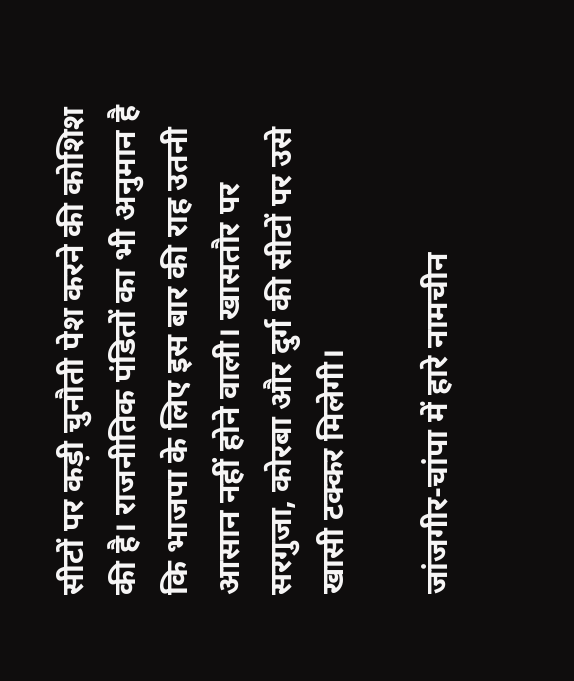सीटों पर कड़ी चुनौती पेश करने की कोशिश की है। राजनीतिक पंडितों का भी अनुमान है कि भाजपा के लिए इस बार की राह उतनी आसान नहीं होने वाली। खासतौर पर सरगुजा, कोरबा और दुर्ग की सीटों पर उसे खासी टक्कर मिलेगी।

जांजगीर-चांपा में हारे नामचीन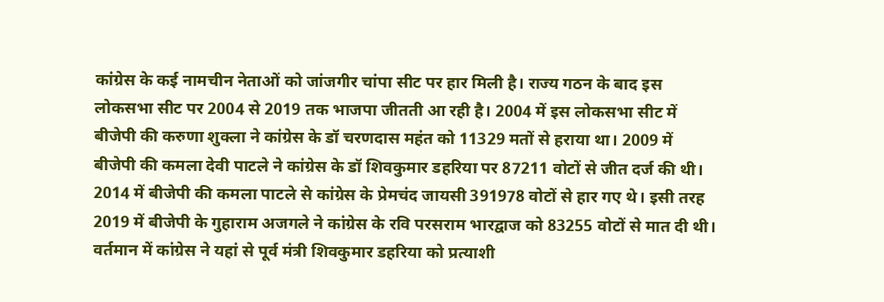कांग्रेस के कई नामचीन नेताओं को जांजगीर चांपा सीट पर हार मिली है। राज्य गठन के बाद इस लोकसभा सीट पर 2004 से 2019 तक भाजपा जीतती आ रही है। 2004 में इस लोकसभा सीट में बीजेपी की करुणा शुक्ला ने कांग्रेस के डॉ चरणदास महंत को 11329 मतों से हराया था। 2009 में बीजेपी की कमला देवी पाटले ने कांग्रेस के डॉ शिवकुमार डहरिया पर 87211 वोटों से जीत दर्ज की थी। 2014 में बीजेपी की कमला पाटले से कांग्रेस के प्रेमचंद जायसी 391978 वोटों से हार गए थे। इसी तरह 2019 में बीजेपी के गुहाराम अजगले ने कांग्रेस के रवि परसराम भारद्वाज को 83255 वोटों से मात दी थी। वर्तमान में कांग्रेस ने यहां से पूर्व मंत्री शिवकुमार डहरिया को प्रत्याशी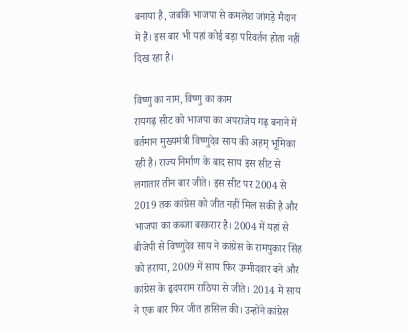बनाया है, जबकि भाजपा से कमलेश जांगड़े मैदान में हैं। इस बार भी यहां कोई बड़ा परिवर्तन होता नहीं दिख रहा है।

विष्णु का नाम, विष्णु का काम
रायगढ़ सीट को भाजपा का अपराजेय गढ़ बनाने में वर्तमान मुख्यमंत्री विष्णुदेव साय की अहम् भूमिका रही है। राज्य निर्माण के बाद साय इस सीट से लगातार तीन बार जीते। इस सीट पर 2004 से 2019 तक कांग्रेस को जीत नहीं मिल सकी है और भाजपा का कब्जा बरकरार है। 2004 में यहां से बीजेपी से विष्णुदेव साय ने कांग्रेस के रामपुकार सिंह को हराया, 2009 में साय फिर उम्मीदवार बने और कांग्रेस के हृदयराम राठिया से जीते। 2014 में साय ने एक बार फिर जीत हासिल की। उन्होंने कांग्रेस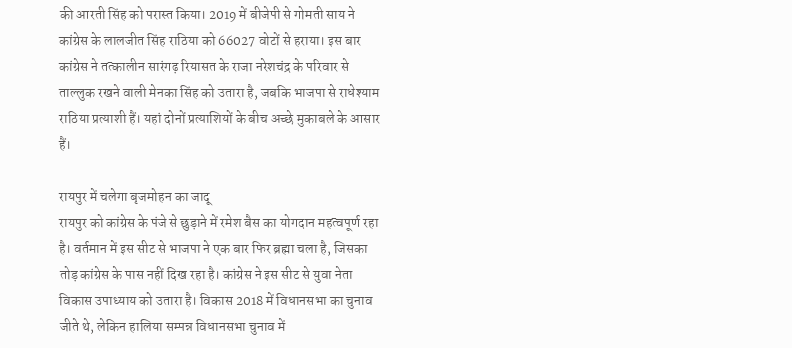की आरती सिंह को परास्त किया। 2019 में बीजेपी से गोमती साय ने कांग्रेस के लालजीत सिंह राठिया को 66027 वोटों से हराया। इस बार कांग्रेस ने तत्कालीन सारंगढ़ रियासत के राजा नरेशचंद्र के परिवार से ताल्लुक रखने वाली मेनका सिंह को उतारा है, जबकि भाजपा से राधेश्याम राठिया प्रत्याशी हैं। यहां दोनों प्रत्याशियों के बीच अच्छे मुकाबले के आसार हैं।

रायपुर में चलेगा बृजमोहन का जादू
रायपुर को कांग्रेस के पंजे से छुड़ाने में रमेश बैस का योगदान महत्वपूर्ण रहा है। वर्तमान में इस सीट से भाजपा ने एक बार फिर ब्रह्मा चला है, जिसका तोड़ कांग्रेस के पास नहीं दिख रहा है। कांग्रेस ने इस सीट से युवा नेता विकास उपाध्याय को उतारा है। विकास 2018 में विधानसभा का चुनाव जीते थे, लेकिन हालिया सम्पन्न विधानसभा चुनाव में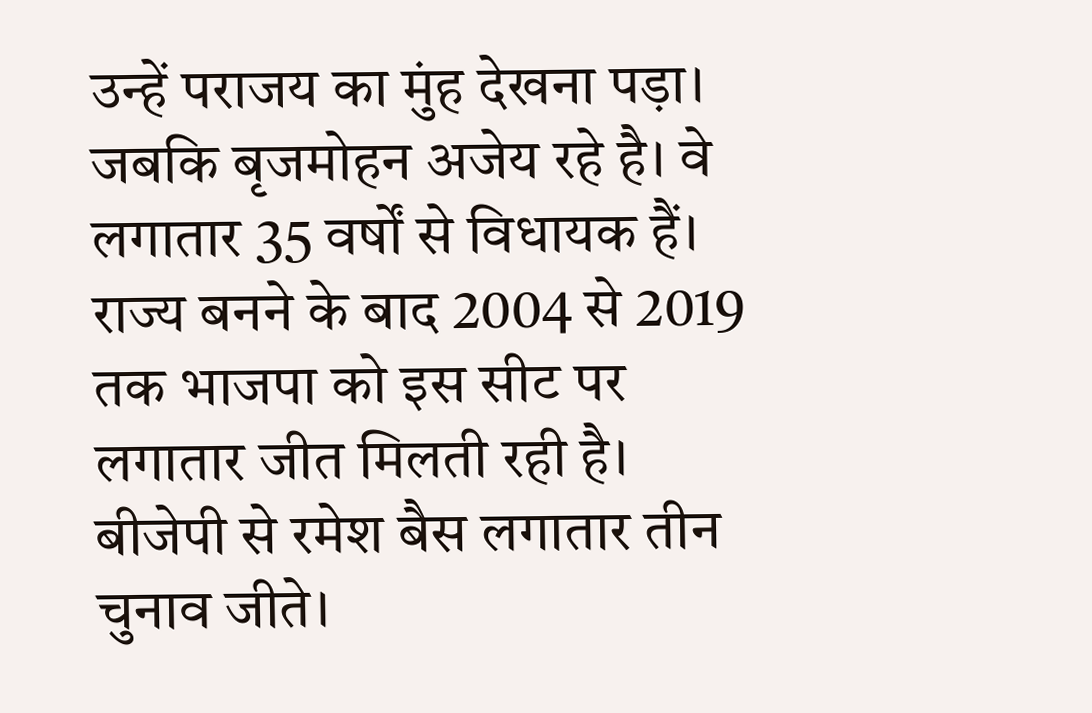उन्हें पराजय का मुंह देखना पड़ा। जबकि बृजमोहन अजेय रहे है। वे लगातार 35 वर्षों से विधायक हैं। राज्य बनने के बाद 2004 से 2019 तक भाजपा को इस सीट पर लगातार जीत मिलती रही है। बीजेपी से रमेश बैस लगातार तीन चुनाव जीते।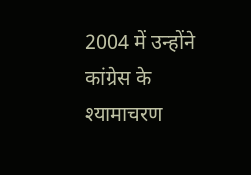2004 में उन्होंने कांग्रेस के श्यामाचरण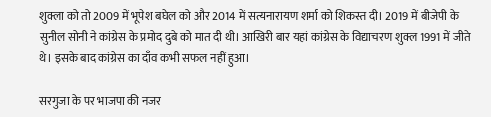शुक्ला को तो 2009 में भूपेश बघेल को और 2014 में सत्यनारायण शर्मा को शिकस्त दी। 2019 में बीजेपी के सुनील सोनी ने कांग्रेस के प्रमोद दुबे को मात दी थी। आखिरी बार यहां कांग्रेस के विद्याचरण शुक्ल 1991 में जीते थे। इसके बाद कांग्रेस का दाँव कभी सफल नहीं हुआ।

सरगुजा के पर भाजपा की नजर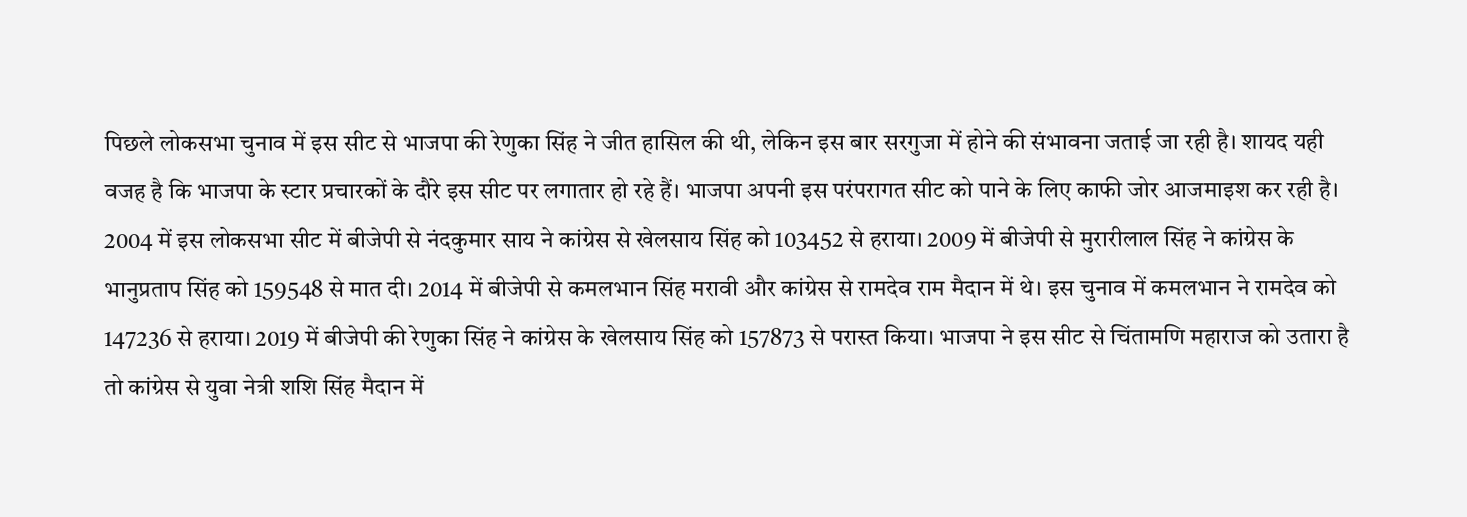पिछले लोकसभा चुनाव में इस सीट से भाजपा की रेणुका सिंह ने जीत हासिल की थी, लेकिन इस बार सरगुजा में होने की संभावना जताई जा रही है। शायद यही वजह है कि भाजपा के स्टार प्रचारकों के दौरे इस सीट पर लगातार हो रहे हैं। भाजपा अपनी इस परंपरागत सीट को पाने के लिए काफी जोर आजमाइश कर रही है। 2004 में इस लोकसभा सीट में बीजेपी से नंदकुमार साय ने कांग्रेस से खेलसाय सिंह को 103452 से हराया। 2009 में बीजेपी से मुरारीलाल सिंह ने कांग्रेस के भानुप्रताप सिंह को 159548 से मात दी। 2014 में बीजेपी से कमलभान सिंह मरावी और कांग्रेस से रामदेव राम मैदान में थे। इस चुनाव में कमलभान ने रामदेव को 147236 से हराया। 2019 में बीजेपी की रेणुका सिंह ने कांग्रेस के खेलसाय सिंह को 157873 से परास्त किया। भाजपा ने इस सीट से चिंतामणि महाराज को उतारा है तो कांग्रेस से युवा नेत्री शशि सिंह मैदान में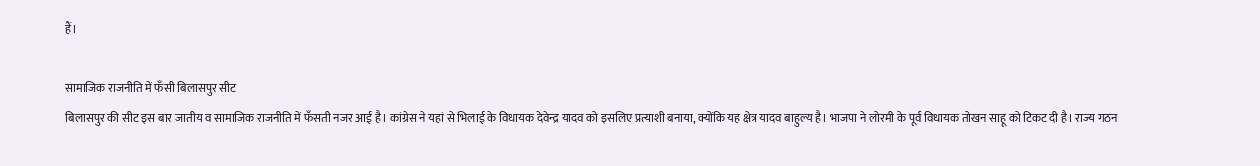हैं।

सामाजिक राजनीति में फँसी बिलासपुर सीट
बिलासपुर की सीट इस बार जातीय व सामाजिक राजनीति में फँसती नजर आई है। कांग्रेस ने यहां से भिलाई के विधायक देवेन्द्र यादव को इसलिए प्रत्याशी बनाया, क्योंकि यह क्षेत्र यादव बाहुल्य है। भाजपा ने लोरमी के पूर्व विधायक तोखन साहू को टिकट दी है। राज्य गठन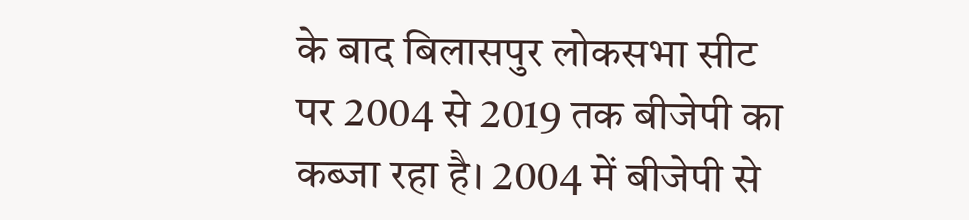के बाद बिलासपुर लोकसभा सीट पर 2004 से 2019 तक बीजेपी का कब्जा रहा है। 2004 में बीजेपी से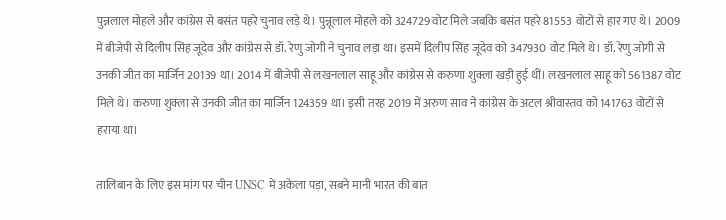पुन्नलाल मोहले और कांग्रेस से बसंत पहरे चुनाव लड़े थे। पुन्नूलाल मोहले को 324729 वोट मिले जबकि बसंत पहरे 81553 वोटों से हार गए थे। 2009 में बीजेपी से दिलीप सिंह जूदेव और कांग्रेस से डॉ. रेणु जोगी ने चुनाव लड़ा था। इसमें दिलीप सिंह जूदेव को 347930 वोट मिले थे। डॉ. रेणु जोगी से उनकी जीत का मार्जिन 20139 था। 2014 में बीजेपी से लखनलाल साहू और कांग्रेस से करुणा शुक्ला खड़ी हुई थीं। लखनलाल साहू को 561387 वोट मिले थे। करुणा शुक्ला से उनकी जीत का मार्जिन 124359 था। इसी तरह 2019 में अरुण साव ने कांग्रेस के अटल श्रीवास्तव को 141763 वोटों से हराया था।

तालिबान के लिए इस मांग पर चीन UNSC में अकेला पड़ा, सबने मानी भारत की बात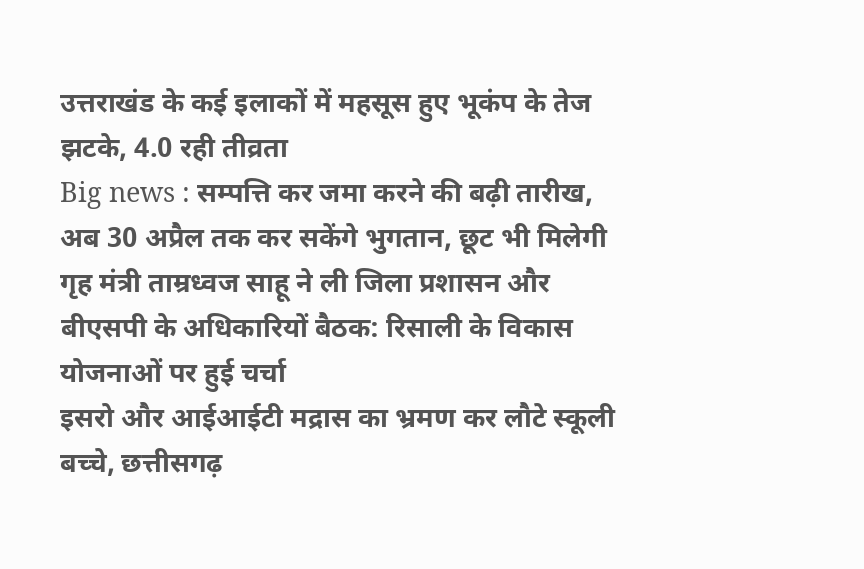उत्तराखंड के कई इलाकों में महसूस हुए भूकंप के तेज झटके, 4.0 रही तीव्रता
Big news : सम्पत्ति कर जमा करने की बढ़ी तारीख, अब 30 अप्रैल तक कर सकेंगे भुगतान, छूट भी मिलेगी
गृह मंत्री ताम्रध्वज साहू ने ली जिला प्रशासन और बीएसपी के अधिकारियों बैठक: रिसाली के विकास योजनाओं पर हुई चर्चा
इसरो और आईआईटी मद्रास का भ्रमण कर लौटे स्कूली बच्चे, छत्तीसगढ़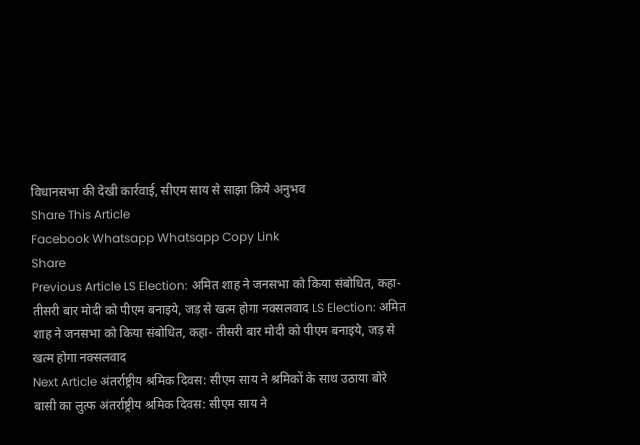विधानसभा की देखी कार्रवाई, सीएम साय से साझा किये अनुभव
Share This Article
Facebook Whatsapp Whatsapp Copy Link
Share
Previous Article LS Election: अमित शाह ने जनसभा को किया संबोधित, कहा- तीसरी बार मोदी को पीएम बनाइये, जड़ से खत्म होगा नक्सलवाद LS Election: अमित शाह ने जनसभा को किया संबोधित, कहा- तीसरी बार मोदी को पीएम बनाइये, जड़ से खत्म होगा नक्सलवाद
Next Article अंतर्राष्ट्रीय श्रमिक दिवस: सीएम साय ने श्रमिकों के साथ उठाया बोरे बासी का लुत्फ अंतर्राष्ट्रीय श्रमिक दिवस: सीएम साय ने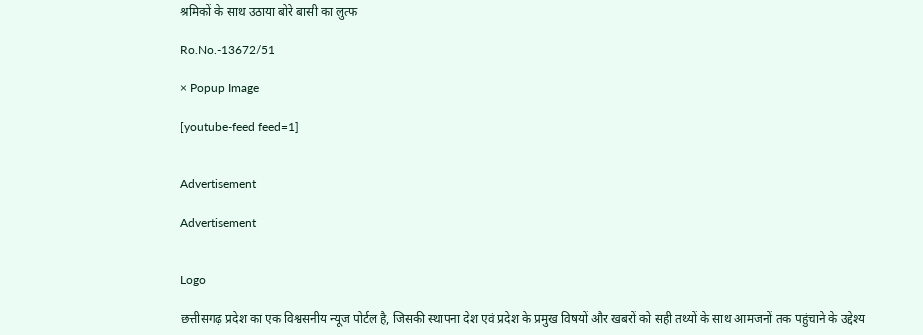श्रमिकों के साथ उठाया बोरे बासी का लुत्फ

Ro.No.-13672/51

× Popup Image

[youtube-feed feed=1]


Advertisement

Advertisement


Logo

छत्तीसगढ़ प्रदेश का एक विश्वसनीय न्यूज पोर्टल है, जिसकी स्थापना देश एवं प्रदेश के प्रमुख विषयों और खबरों को सही तथ्यों के साथ आमजनों तक पहुंचाने के उद्देश्य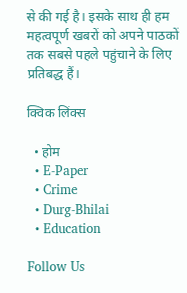से की गई है। इसके साथ ही हम महत्वपूर्ण खबरों को अपने पाठकों तक सबसे पहले पहुंचाने के लिए प्रतिबद्ध हैं।

क्विक लिंक्स

  • होम
  • E-Paper
  • Crime
  • Durg-Bhilai
  • Education

Follow Us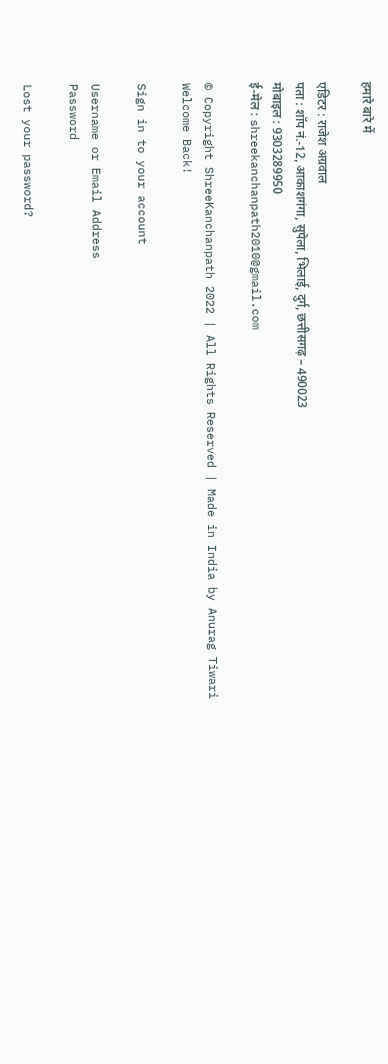हमारे बारे में

एडिटर : राजेश अग्रवाल
पता : शॉप नं.-12, आकाशगंगा, सुपेला, भिलाई, दुर्ग, छत्तीसगढ़ – 490023
मोबाइल : 9303289950
ई-मेल : shreekanchanpath2010@gmail.com

© Copyright ShreeKanchanpath 2022 | All Rights Reserved | Made in India by Anurag Tiwari
Welcome Back!

Sign in to your account

Username or Email Address
Password

Lost your password?